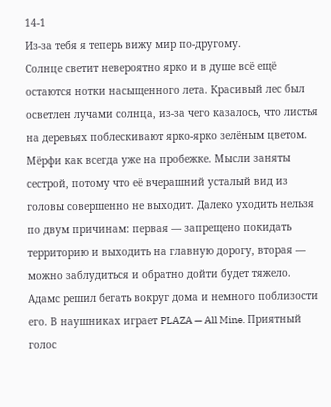14-1
Из-за тебя я теперь вижу мир по-другому.
Солнце светит невероятно ярко и в душе всё ещё остаются нотки насыщенного лета. Красивый лес был осветлен лучами солнца, из-за чего казалось, что листья на деревьях поблескивают ярко-ярко зелёным цветом. Мёрфи как всегда уже на пробежке. Мысли заняты сестрой, потому что её вчерашний усталый вид из головы совершенно не выходит. Далеко уходить нельзя по двум причинам: первая — запрещено покидать территорию и выходить на главную дорогу, вторая — можно заблудиться и обратно дойти будет тяжело. Адамс решил бегать вокруг дома и немного поблизости его. В наушниках играет PLAZA — All Mine. Приятный голос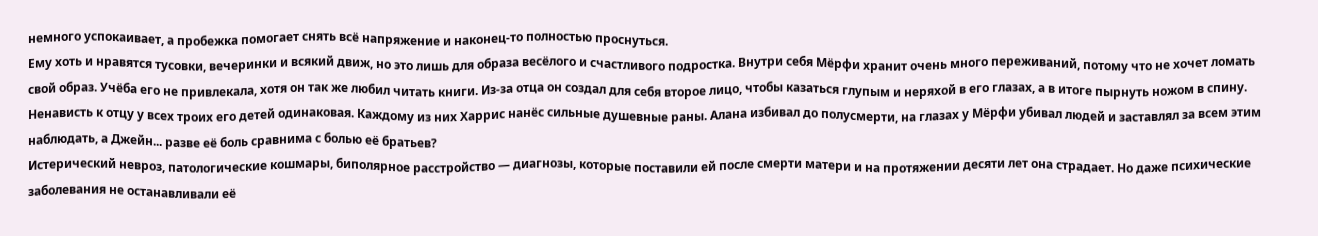немного успокаивает, а пробежка помогает снять всё напряжение и наконец-то полностью проснуться.
Ему хоть и нравятся тусовки, вечеринки и всякий движ, но это лишь для образа весёлого и счастливого подростка. Внутри себя Мёрфи хранит очень много переживаний, потому что не хочет ломать свой образ. Учёба его не привлекала, хотя он так же любил читать книги. Из-за отца он создал для себя второе лицо, чтобы казаться глупым и неряхой в его глазах, а в итоге пырнуть ножом в спину.
Ненависть к отцу у всех троих его детей одинаковая. Каждому из них Харрис нанёс сильные душевные раны. Алана избивал до полусмерти, на глазах у Мёрфи убивал людей и заставлял за всем этим наблюдать, а Джейн... разве её боль сравнима с болью её братьев?
Истерический невроз, патологические кошмары, биполярное расстройство — диагнозы, которые поставили ей после смерти матери и на протяжении десяти лет она страдает. Но даже психические заболевания не останавливали её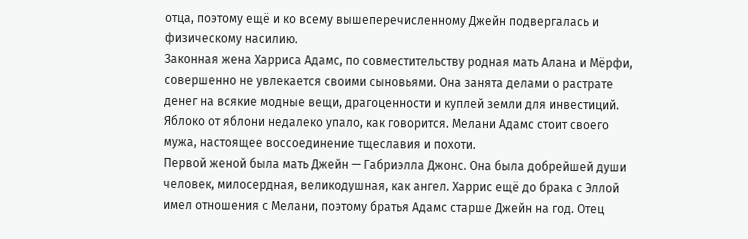отца, поэтому ещё и ко всему вышеперечисленному Джейн подвергалась и физическому насилию.
Законная жена Харриса Адамс, по совместительству родная мать Алана и Мёрфи, совершенно не увлекается своими сыновьями. Она занята делами о растрате денег на всякие модные вещи, драгоценности и куплей земли для инвестиций. Яблоко от яблони недалеко упало, как говорится. Мелани Адамс стоит своего мужа, настоящее воссоединение тщеславия и похоти.
Первой женой была мать Джейн — Габриэлла Джонс. Она была добрейшей души человек, милосердная, великодушная, как ангел. Харрис ещё до брака с Эллой имел отношения с Мелани, поэтому братья Адамс старше Джейн на год. Отец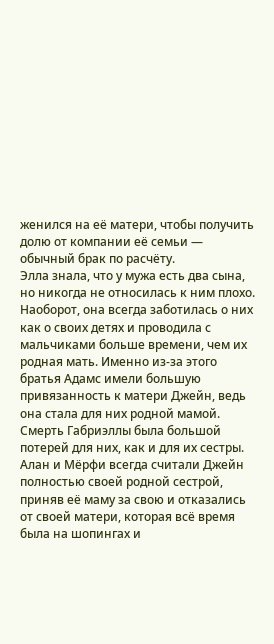женился на её матери, чтобы получить долю от компании её семьи — обычный брак по расчёту.
Элла знала, что у мужа есть два сына, но никогда не относилась к ним плохо. Наоборот, она всегда заботилась о них как о своих детях и проводила с мальчиками больше времени, чем их родная мать. Именно из-за этого братья Адамс имели большую привязанность к матери Джейн, ведь она стала для них родной мамой.
Смерть Габриэллы была большой потерей для них, как и для их сестры. Алан и Мёрфи всегда считали Джейн полностью своей родной сестрой, приняв её маму за свою и отказались от своей матери, которая всё время была на шопингах и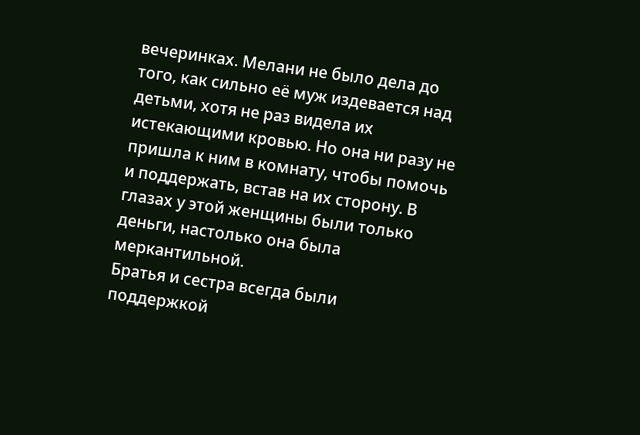вечеринках. Мелани не было дела до того, как сильно её муж издевается над детьми, хотя не раз видела их истекающими кровью. Но она ни разу не пришла к ним в комнату, чтобы помочь и поддержать, встав на их сторону. В глазах у этой женщины были только деньги, настолько она была меркантильной.
Братья и сестра всегда были поддержкой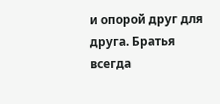и опорой друг для друга. Братья всегда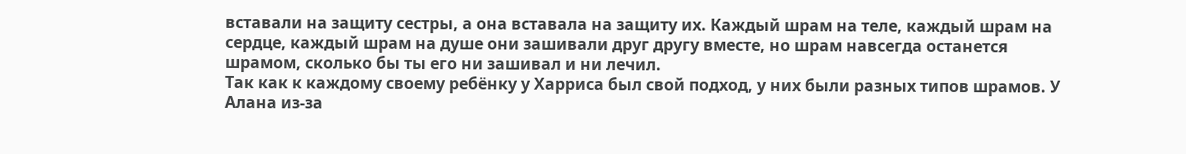вставали на защиту сестры, а она вставала на защиту их. Каждый шрам на теле, каждый шрам на сердце, каждый шрам на душе они зашивали друг другу вместе, но шрам навсегда останется шрамом, сколько бы ты его ни зашивал и ни лечил.
Так как к каждому своему ребёнку у Харриса был свой подход, у них были разных типов шрамов. У Алана из-за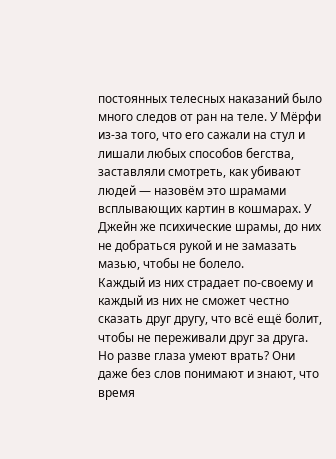постоянных телесных наказаний было много следов от ран на теле. У Мёрфи из-за того, что его сажали на стул и лишали любых способов бегства, заставляли смотреть, как убивают людей — назовём это шрамами всплывающих картин в кошмарах. У Джейн же психические шрамы, до них не добраться рукой и не замазать мазью, чтобы не болело.
Каждый из них страдает по-своему и каждый из них не сможет честно сказать друг другу, что всё ещё болит, чтобы не переживали друг за друга. Но разве глаза умеют врать? Они даже без слов понимают и знают, что время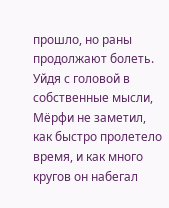прошло, но раны продолжают болеть.
Уйдя с головой в собственные мысли, Мёрфи не заметил, как быстро пролетело время, и как много кругов он набегал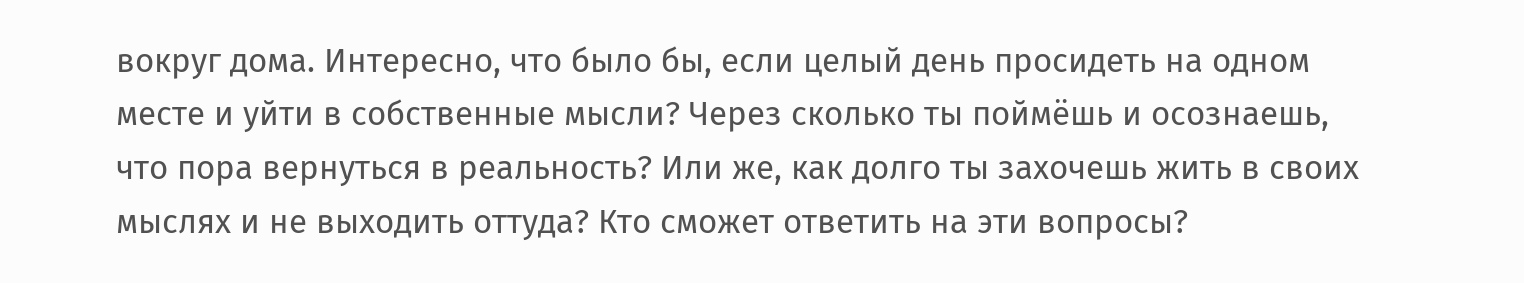вокруг дома. Интересно, что было бы, если целый день просидеть на одном месте и уйти в собственные мысли? Через сколько ты поймёшь и осознаешь, что пора вернуться в реальность? Или же, как долго ты захочешь жить в своих мыслях и не выходить оттуда? Кто сможет ответить на эти вопросы?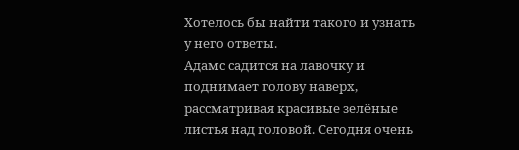Хотелось бы найти такого и узнать у него ответы.
Адамс садится на лавочку и поднимает голову наверх, рассматривая красивые зелёные листья над головой. Сегодня очень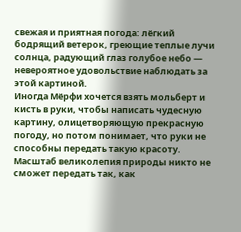свежая и приятная погода: лёгкий бодрящий ветерок, греющие теплые лучи солнца, радующий глаз голубое небо — невероятное удовольствие наблюдать за этой картиной.
Иногда Мёрфи хочется взять мольберт и кисть в руки, чтобы написать чудесную картину, олицетворяющую прекрасную погоду, но потом понимает, что руки не способны передать такую красоту. Масштаб великолепия природы никто не сможет передать так, как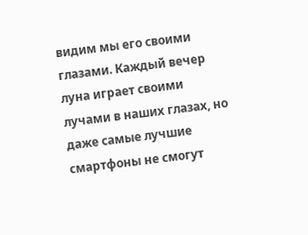видим мы его своими глазами. Каждый вечер луна играет своими лучами в наших глазах, но даже самые лучшие смартфоны не смогут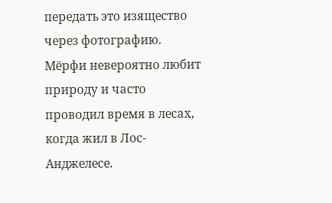передать это изящество через фотографию. Мёрфи невероятно любит природу и часто проводил время в лесах, когда жил в Лос-Анджелесе.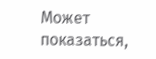Может показаться,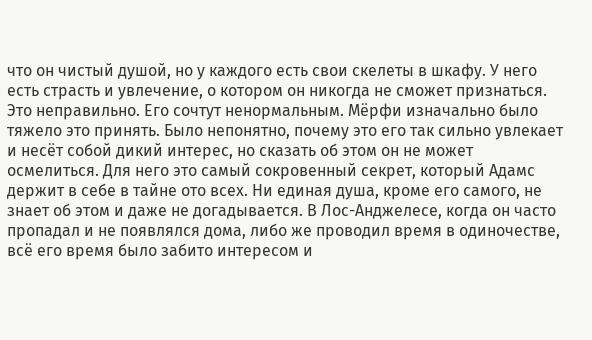что он чистый душой, но у каждого есть свои скелеты в шкафу. У него есть страсть и увлечение, о котором он никогда не сможет признаться. Это неправильно. Его сочтут ненормальным. Мёрфи изначально было тяжело это принять. Было непонятно, почему это его так сильно увлекает и несёт собой дикий интерес, но сказать об этом он не может осмелиться. Для него это самый сокровенный секрет, который Адамс держит в себе в тайне ото всех. Ни единая душа, кроме его самого, не знает об этом и даже не догадывается. В Лос-Анджелесе, когда он часто пропадал и не появлялся дома, либо же проводил время в одиночестве, всё его время было забито интересом и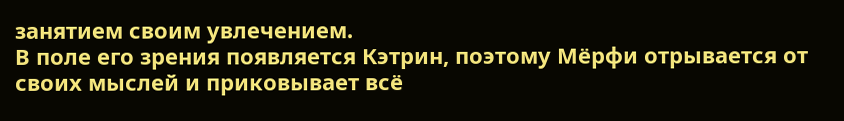занятием своим увлечением.
В поле его зрения появляется Кэтрин, поэтому Мёрфи отрывается от своих мыслей и приковывает всё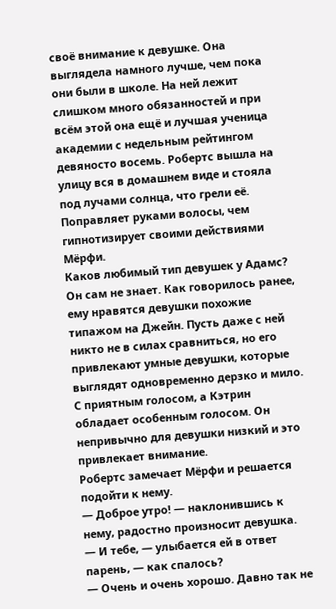своё внимание к девушке. Она выглядела намного лучше, чем пока они были в школе. На ней лежит слишком много обязанностей и при всём этой она ещё и лучшая ученица академии с недельным рейтингом девяносто восемь. Робертс вышла на улицу вся в домашнем виде и стояла под лучами солнца, что грели её. Поправляет руками волосы, чем гипнотизирует своими действиями Мёрфи.
Каков любимый тип девушек у Адамс? Он сам не знает. Как говорилось ранее, ему нравятся девушки похожие типажом на Джейн. Пусть даже с ней никто не в силах сравниться, но его привлекают умные девушки, которые выглядят одновременно дерзко и мило. С приятным голосом, а Кэтрин обладает особенным голосом. Он непривычно для девушки низкий и это привлекает внимание.
Робертс замечает Мёрфи и решается подойти к нему.
— Доброе утро! — наклонившись к нему, радостно произносит девушка.
— И тебе, — улыбается ей в ответ парень, — как спалось?
— Очень и очень хорошо. Давно так не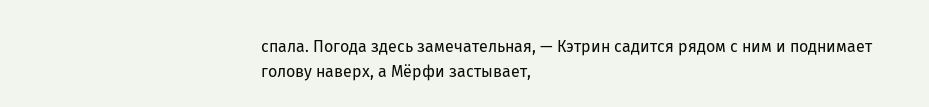спала. Погода здесь замечательная, — Кэтрин садится рядом с ним и поднимает голову наверх, а Мёрфи застывает,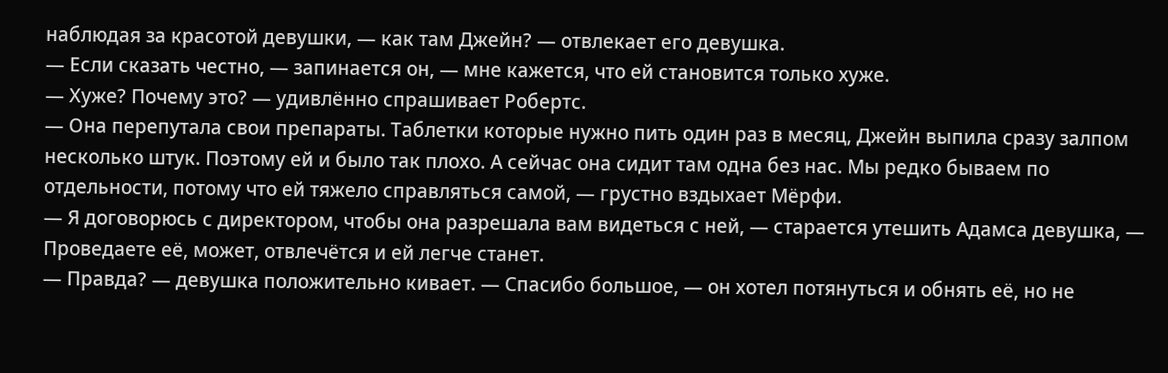наблюдая за красотой девушки, — как там Джейн? — отвлекает его девушка.
— Если сказать честно, — запинается он, — мне кажется, что ей становится только хуже.
— Хуже? Почему это? — удивлённо спрашивает Робертс.
— Она перепутала свои препараты. Таблетки которые нужно пить один раз в месяц, Джейн выпила сразу залпом несколько штук. Поэтому ей и было так плохо. А сейчас она сидит там одна без нас. Мы редко бываем по отдельности, потому что ей тяжело справляться самой, — грустно вздыхает Мёрфи.
— Я договорюсь с директором, чтобы она разрешала вам видеться с ней, — старается утешить Адамса девушка, — Проведаете её, может, отвлечётся и ей легче станет.
— Правда? — девушка положительно кивает. — Спасибо большое, — он хотел потянуться и обнять её, но не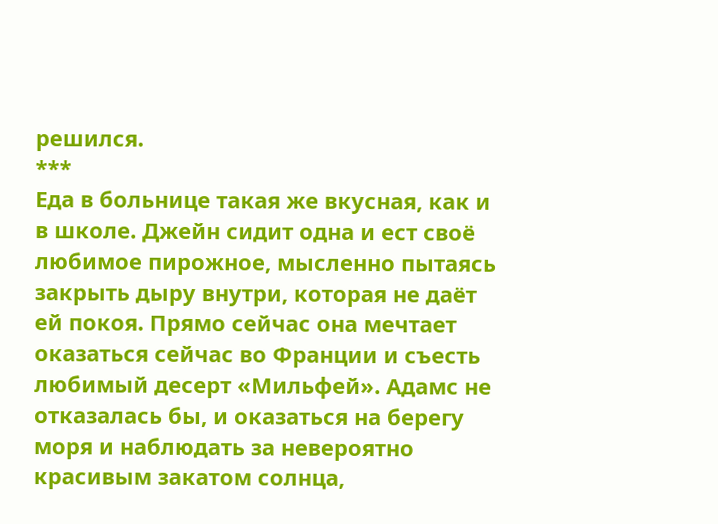решился.
***
Еда в больнице такая же вкусная, как и в школе. Джейн сидит одна и ест своё любимое пирожное, мысленно пытаясь закрыть дыру внутри, которая не даёт ей покоя. Прямо сейчас она мечтает оказаться сейчас во Франции и съесть любимый десерт «Мильфей». Адамс не отказалась бы, и оказаться на берегу моря и наблюдать за невероятно красивым закатом солнца,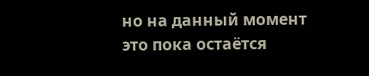но на данный момент это пока остаётся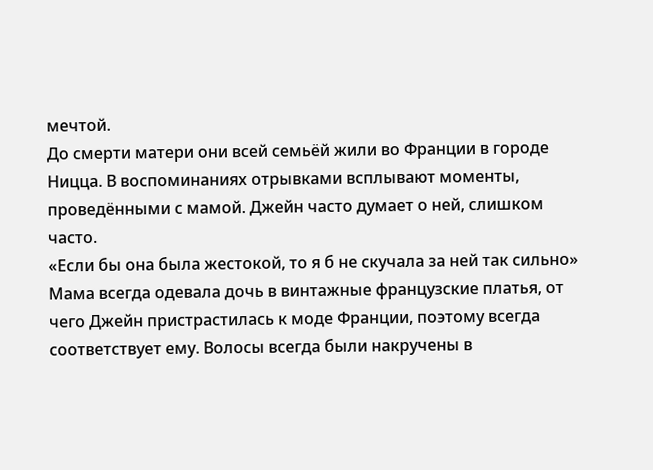мечтой.
До смерти матери они всей семьёй жили во Франции в городе Ницца. В воспоминаниях отрывками всплывают моменты, проведёнными с мамой. Джейн часто думает о ней, слишком часто.
«Если бы она была жестокой, то я б не скучала за ней так сильно»
Мама всегда одевала дочь в винтажные французские платья, от чего Джейн пристрастилась к моде Франции, поэтому всегда соответствует ему. Волосы всегда были накручены в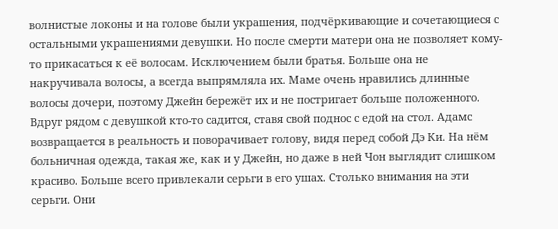волнистые локоны и на голове были украшения, подчёркивающие и сочетающиеся с остальными украшениями девушки. Но после смерти матери она не позволяет кому-то прикасаться к её волосам. Исключением были братья. Больше она не накручивала волосы, а всегда выпрямляла их. Маме очень нравились длинные волосы дочери, поэтому Джейн бережёт их и не постригает больше положенного.
Вдруг рядом с девушкой кто-то садится, ставя свой поднос с едой на стол. Адамс возвращается в реальность и поворачивает голову, видя перед собой Дэ Ки. На нём больничная одежда, такая же, как и у Джейн, но даже в ней Чон выглядит слишком красиво. Больше всего привлекали серьги в его ушах. Столько внимания на эти серьги. Они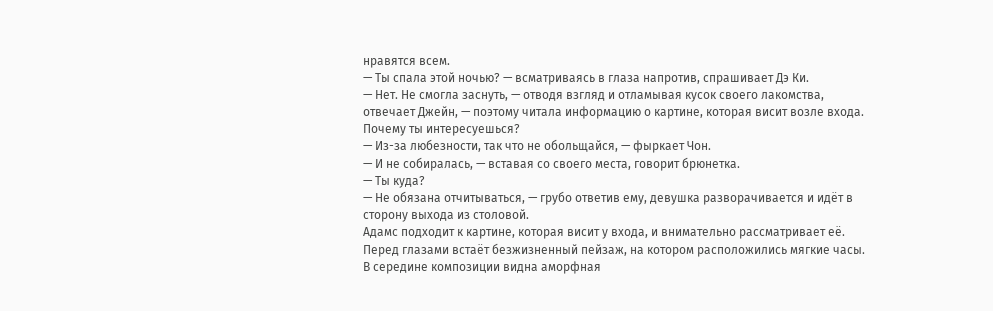нравятся всем.
— Ты спала этой ночью? — всматриваясь в глаза напротив, спрашивает Дэ Ки.
— Нет. Не смогла заснуть, — отводя взгляд и отламывая кусок своего лакомства, отвечает Джейн, — поэтому читала информацию о картине, которая висит возле входа. Почему ты интересуешься?
— Из-за любезности, так что не обольщайся, — фыркает Чон.
— И не собиралась, — вставая со своего места, говорит брюнетка.
— Ты куда?
— Не обязана отчитываться, — грубо ответив ему, девушка разворачивается и идёт в сторону выхода из столовой.
Адамс подходит к картине, которая висит у входа, и внимательно рассматривает её. Перед глазами встаёт безжизненный пейзаж, на котором расположились мягкие часы. В середине композиции видна аморфная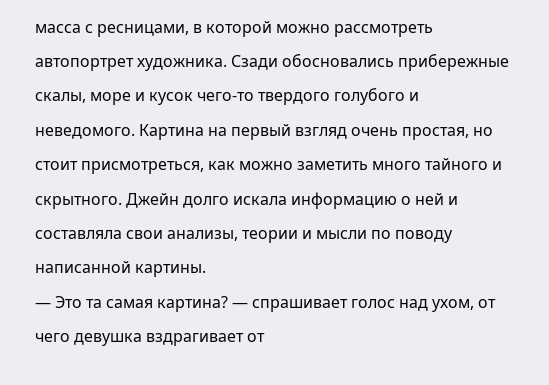масса с ресницами, в которой можно рассмотреть автопортрет художника. Сзади обосновались прибережные скалы, море и кусок чего-то твердого голубого и неведомого. Картина на первый взгляд очень простая, но стоит присмотреться, как можно заметить много тайного и скрытного. Джейн долго искала информацию о ней и составляла свои анализы, теории и мысли по поводу написанной картины.
— Это та самая картина? — спрашивает голос над ухом, от чего девушка вздрагивает от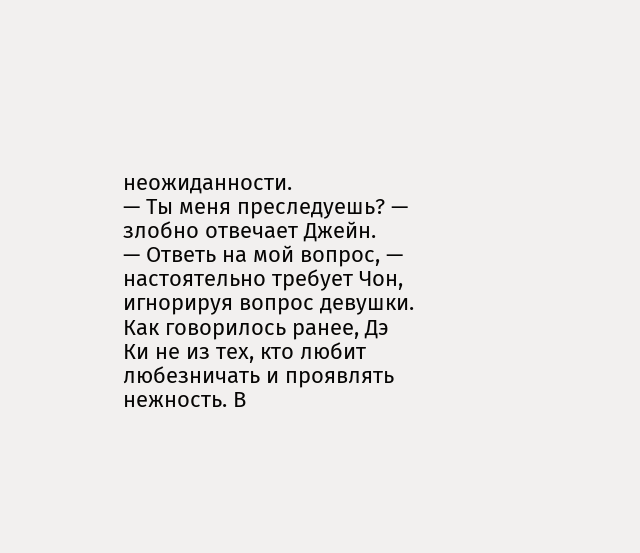неожиданности.
— Ты меня преследуешь? — злобно отвечает Джейн.
— Ответь на мой вопрос, — настоятельно требует Чон, игнорируя вопрос девушки.
Как говорилось ранее, Дэ Ки не из тех, кто любит любезничать и проявлять нежность. В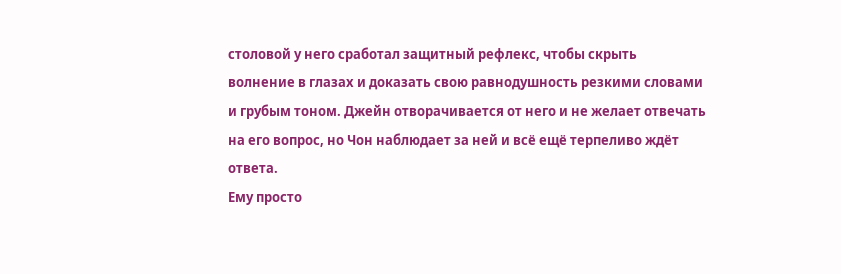столовой у него сработал защитный рефлекс, чтобы скрыть волнение в глазах и доказать свою равнодушность резкими словами и грубым тоном. Джейн отворачивается от него и не желает отвечать на его вопрос, но Чон наблюдает за ней и всё ещё терпеливо ждёт ответа.
Ему просто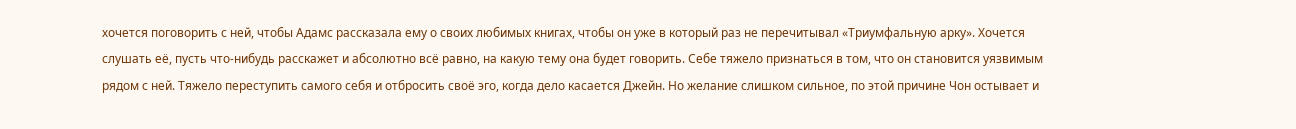хочется поговорить с ней, чтобы Адамс рассказала ему о своих любимых книгах, чтобы он уже в который раз не перечитывал «Триумфальную арку». Хочется слушать её, пусть что-нибудь расскажет и абсолютно всё равно, на какую тему она будет говорить. Себе тяжело признаться в том, что он становится уязвимым рядом с ней. Тяжело переступить самого себя и отбросить своё эго, когда дело касается Джейн. Но желание слишком сильное, по этой причине Чон остывает и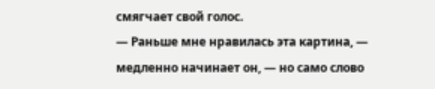смягчает свой голос.
— Раньше мне нравилась эта картина, — медленно начинает он, — но само слово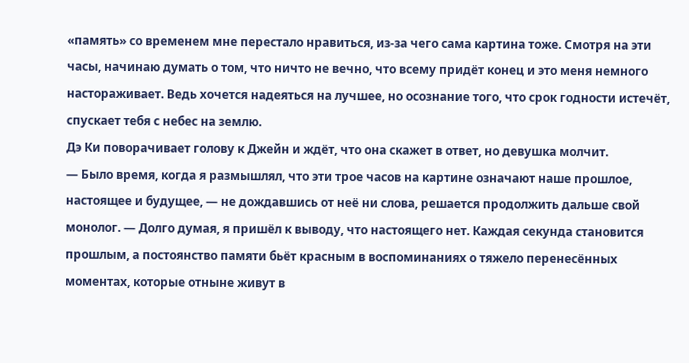«память» со временем мне перестало нравиться, из-за чего сама картина тоже. Смотря на эти часы, начинаю думать о том, что ничто не вечно, что всему придёт конец и это меня немного настораживает. Ведь хочется надеяться на лучшее, но осознание того, что срок годности истечёт, спускает тебя с небес на землю.
Дэ Ки поворачивает голову к Джейн и ждёт, что она скажет в ответ, но девушка молчит.
— Было время, когда я размышлял, что эти трое часов на картине означают наше прошлое, настоящее и будущее, — не дождавшись от неё ни слова, решается продолжить дальше свой монолог. — Долго думая, я пришёл к выводу, что настоящего нет. Каждая секунда становится прошлым, а постоянство памяти бьёт красным в воспоминаниях о тяжело перенесённых моментах, которые отныне живут в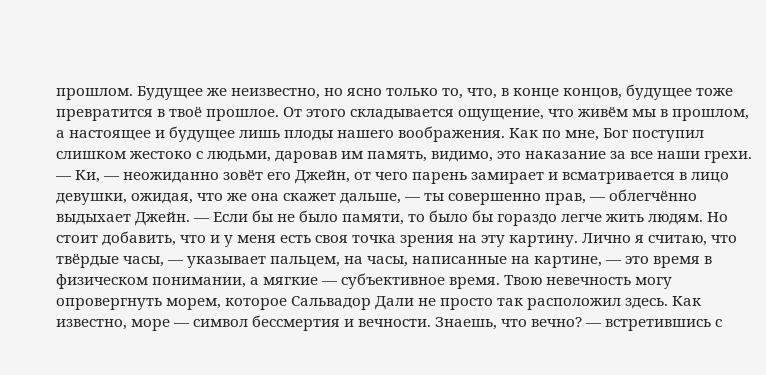прошлом. Будущее же неизвестно, но ясно только то, что, в конце концов, будущее тоже превратится в твоё прошлое. От этого складывается ощущение, что живём мы в прошлом, а настоящее и будущее лишь плоды нашего воображения. Как по мне, Бог поступил слишком жестоко с людьми, даровав им память, видимо, это наказание за все наши грехи.
— Ки, — неожиданно зовёт его Джейн, от чего парень замирает и всматривается в лицо девушки, ожидая, что же она скажет дальше, — ты совершенно прав, — облегчённо выдыхает Джейн. — Если бы не было памяти, то было бы гораздо легче жить людям. Но стоит добавить, что и у меня есть своя точка зрения на эту картину. Лично я считаю, что твёрдые часы, — указывает пальцем, на часы, написанные на картине, — это время в физическом понимании, а мягкие — субъективное время. Твою невечность могу опровергнуть морем, которое Сальвадор Дали не просто так расположил здесь. Как известно, море — символ бессмертия и вечности. Знаешь, что вечно? — встретившись с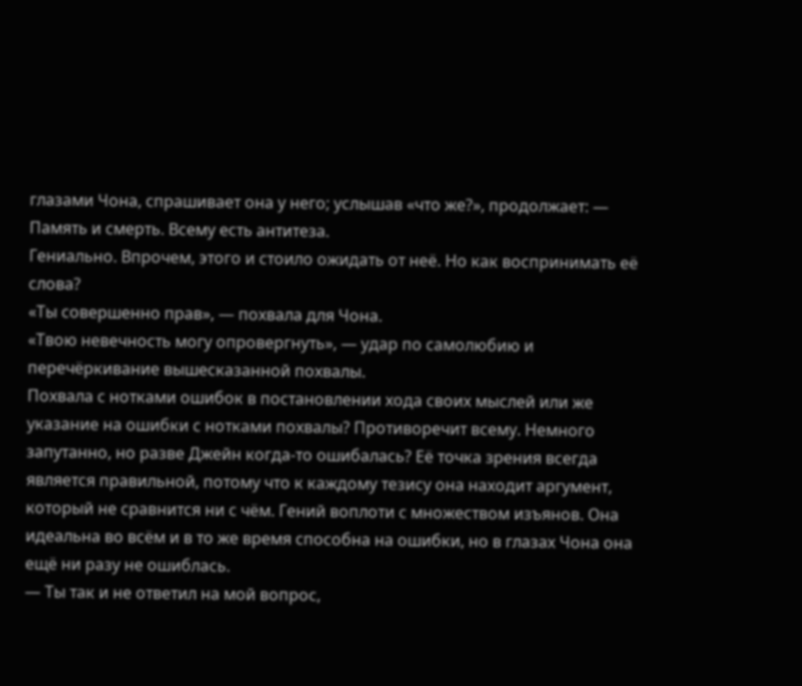глазами Чона, спрашивает она у него; услышав «что же?», продолжает: — Память и смерть. Всему есть антитеза.
Гениально. Впрочем, этого и стоило ожидать от неё. Но как воспринимать её слова?
«Ты совершенно прав», — похвала для Чона.
«Твою невечность могу опровергнуть», — удар по самолюбию и перечёркивание вышесказанной похвалы.
Похвала с нотками ошибок в постановлении хода своих мыслей или же указание на ошибки с нотками похвалы? Противоречит всему. Немного запутанно, но разве Джейн когда-то ошибалась? Её точка зрения всегда является правильной, потому что к каждому тезису она находит аргумент, который не сравнится ни с чём. Гений воплоти с множеством изъянов. Она идеальна во всём и в то же время способна на ошибки, но в глазах Чона она ещё ни разу не ошиблась.
— Ты так и не ответил на мой вопрос,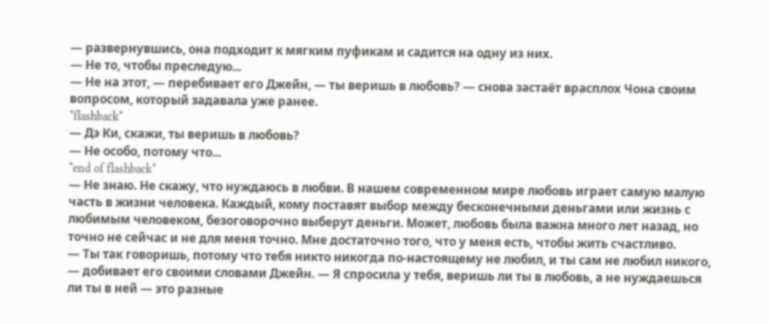— развернувшись, она подходит к мягким пуфикам и садится на одну из них.
— Не то, чтобы преследую...
— Не на этот, — перебивает его Джейн, — ты веришь в любовь? — снова застаёт врасплох Чона своим вопросом, который задавала уже ранее.
*flashback*
— Дэ Ки, скажи, ты веришь в любовь?
— Не особо, потому что...
*end of flashback*
— Не знаю. Не скажу, что нуждаюсь в любви. В нашем современном мире любовь играет самую малую часть в жизни человека. Каждый, кому поставят выбор между бесконечными деньгами или жизнь с любимым человеком, безоговорочно выберут деньги. Может, любовь была важна много лет назад, но точно не сейчас и не для меня точно. Мне достаточно того, что у меня есть, чтобы жить счастливо.
— Ты так говоришь, потому что тебя никто никогда по-настоящему не любил, и ты сам не любил никого, — добивает его своими словами Джейн. — Я спросила у тебя, веришь ли ты в любовь, а не нуждаешься ли ты в ней — это разные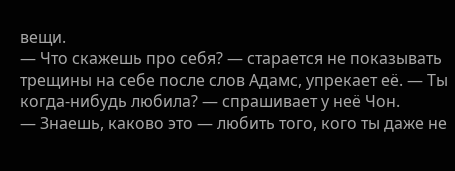вещи.
— Что скажешь про себя? — старается не показывать трещины на себе после слов Адамс, упрекает её. — Ты когда-нибудь любила? — спрашивает у неё Чон.
— Знаешь, каково это — любить того, кого ты даже не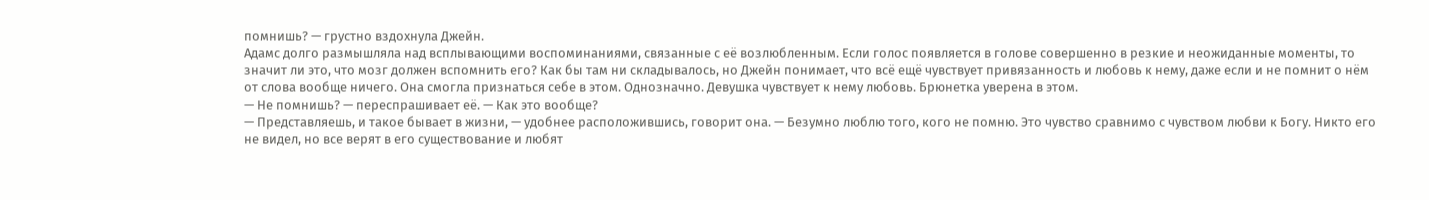помнишь? — грустно вздохнула Джейн.
Адамс долго размышляла над всплывающими воспоминаниями, связанные с её возлюбленным. Если голос появляется в голове совершенно в резкие и неожиданные моменты, то значит ли это, что мозг должен вспомнить его? Как бы там ни складывалось, но Джейн понимает, что всё ещё чувствует привязанность и любовь к нему, даже если и не помнит о нём от слова вообще ничего. Она смогла признаться себе в этом. Однозначно. Девушка чувствует к нему любовь. Брюнетка уверена в этом.
— Не помнишь? — переспрашивает её. — Как это вообще?
— Представляешь, и такое бывает в жизни, — удобнее расположившись, говорит она. — Безумно люблю того, кого не помню. Это чувство сравнимо с чувством любви к Богу. Никто его не видел, но все верят в его существование и любят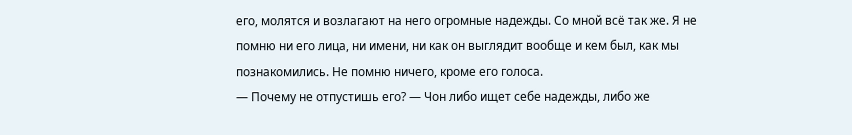его, молятся и возлагают на него огромные надежды. Со мной всё так же. Я не помню ни его лица, ни имени, ни как он выглядит вообще и кем был, как мы познакомились. Не помню ничего, кроме его голоса.
— Почему не отпустишь его? — Чон либо ищет себе надежды, либо же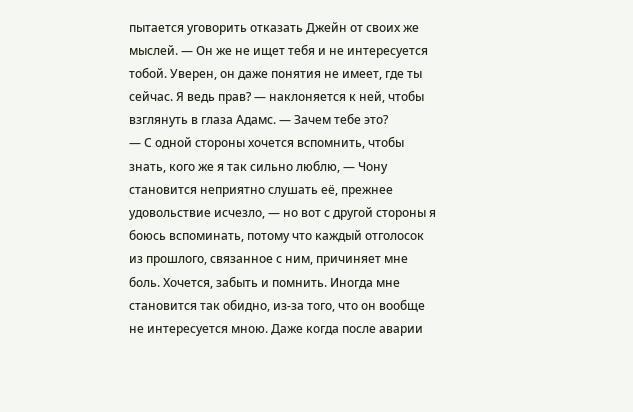пытается уговорить отказать Джейн от своих же мыслей. — Он же не ищет тебя и не интересуется тобой. Уверен, он даже понятия не имеет, где ты сейчас. Я ведь прав? — наклоняется к ней, чтобы взглянуть в глаза Адамс. — Зачем тебе это?
— С одной стороны хочется вспомнить, чтобы знать, кого же я так сильно люблю, — Чону становится неприятно слушать её, прежнее удовольствие исчезло, — но вот с другой стороны я боюсь вспоминать, потому что каждый отголосок из прошлого, связанное с ним, причиняет мне боль. Хочется, забыть и помнить. Иногда мне становится так обидно, из-за того, что он вообще не интересуется мною. Даже когда после аварии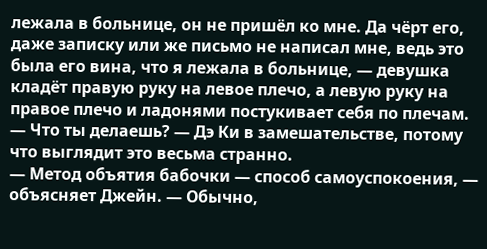лежала в больнице, он не пришёл ко мне. Да чёрт его, даже записку или же письмо не написал мне, ведь это была его вина, что я лежала в больнице, — девушка кладёт правую руку на левое плечо, а левую руку на правое плечо и ладонями постукивает себя по плечам.
— Что ты делаешь? — Дэ Ки в замешательстве, потому что выглядит это весьма странно.
— Метод объятия бабочки — способ самоуспокоения, — объясняет Джейн. — Обычно,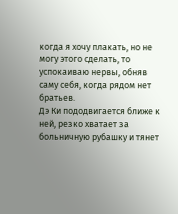когда я хочу плакать, но не могу этого сделать, то успокаиваю нервы, обняв саму себя, когда рядом нет братьев.
Дэ Ки пододвигается ближе к ней, резко хватает за больничную рубашку и тянет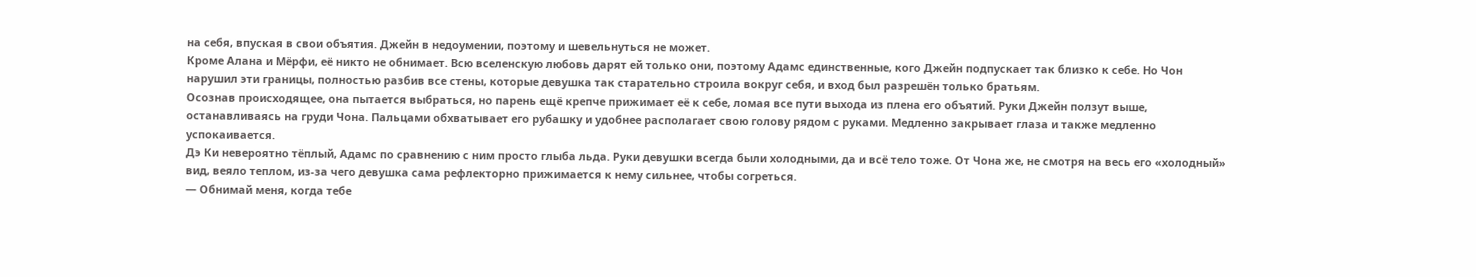на себя, впуская в свои объятия. Джейн в недоумении, поэтому и шевельнуться не может.
Кроме Алана и Мёрфи, её никто не обнимает. Всю вселенскую любовь дарят ей только они, поэтому Адамс единственные, кого Джейн подпускает так близко к себе. Но Чон нарушил эти границы, полностью разбив все стены, которые девушка так старательно строила вокруг себя, и вход был разрешён только братьям.
Осознав происходящее, она пытается выбраться, но парень ещё крепче прижимает её к себе, ломая все пути выхода из плена его объятий. Руки Джейн ползут выше, останавливаясь на груди Чона. Пальцами обхватывает его рубашку и удобнее располагает свою голову рядом с руками. Медленно закрывает глаза и также медленно успокаивается.
Дэ Ки невероятно тёплый, Адамс по сравнению с ним просто глыба льда. Руки девушки всегда были холодными, да и всё тело тоже. От Чона же, не смотря на весь его «холодный» вид, веяло теплом, из-за чего девушка сама рефлекторно прижимается к нему сильнее, чтобы согреться.
— Обнимай меня, когда тебе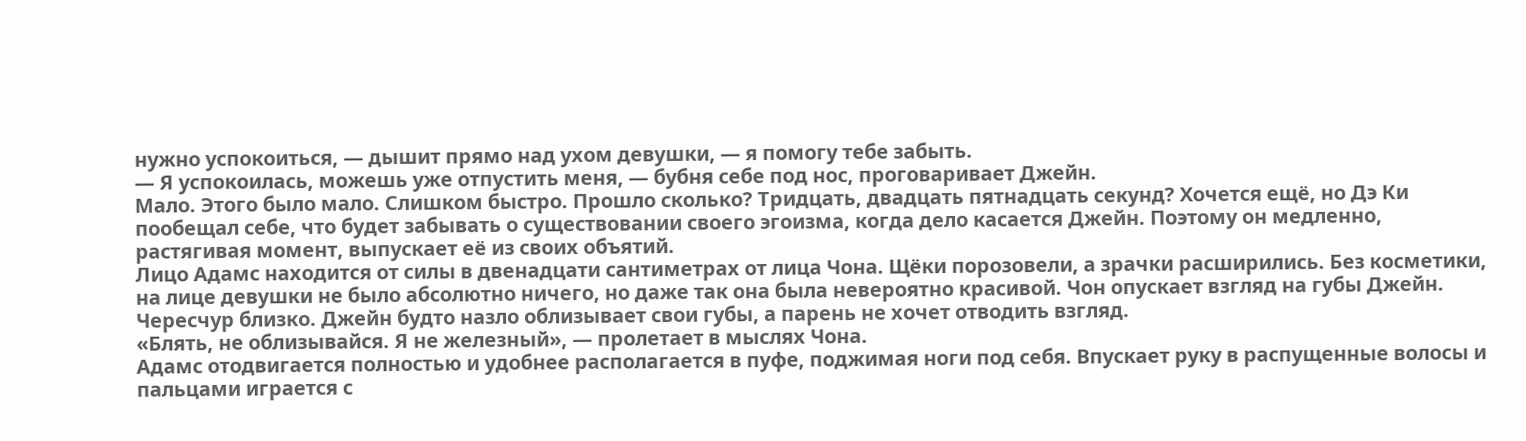нужно успокоиться, — дышит прямо над ухом девушки, — я помогу тебе забыть.
— Я успокоилась, можешь уже отпустить меня, — бубня себе под нос, проговаривает Джейн.
Мало. Этого было мало. Слишком быстро. Прошло сколько? Тридцать, двадцать пятнадцать секунд? Хочется ещё, но Дэ Ки пообещал себе, что будет забывать о существовании своего эгоизма, когда дело касается Джейн. Поэтому он медленно, растягивая момент, выпускает её из своих объятий.
Лицо Адамс находится от силы в двенадцати сантиметрах от лица Чона. Щёки порозовели, а зрачки расширились. Без косметики, на лице девушки не было абсолютно ничего, но даже так она была невероятно красивой. Чон опускает взгляд на губы Джейн.
Чересчур близко. Джейн будто назло облизывает свои губы, а парень не хочет отводить взгляд.
«Блять, не облизывайся. Я не железный», — пролетает в мыслях Чона.
Адамс отодвигается полностью и удобнее располагается в пуфе, поджимая ноги под себя. Впускает руку в распущенные волосы и пальцами играется с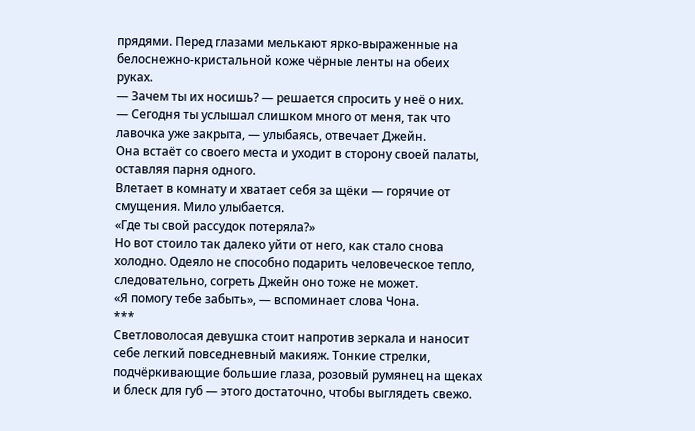прядями. Перед глазами мелькают ярко-выраженные на белоснежно-кристальной коже чёрные ленты на обеих руках.
— Зачем ты их носишь? — решается спросить у неё о них.
— Сегодня ты услышал слишком много от меня, так что лавочка уже закрыта, — улыбаясь, отвечает Джейн.
Она встаёт со своего места и уходит в сторону своей палаты, оставляя парня одного.
Влетает в комнату и хватает себя за щёки — горячие от смущения. Мило улыбается.
«Где ты свой рассудок потеряла?»
Но вот стоило так далеко уйти от него, как стало снова холодно. Одеяло не способно подарить человеческое тепло, следовательно, согреть Джейн оно тоже не может.
«Я помогу тебе забыть», — вспоминает слова Чона.
***
Светловолосая девушка стоит напротив зеркала и наносит себе легкий повседневный макияж. Тонкие стрелки, подчёркивающие большие глаза, розовый румянец на щеках и блеск для губ — этого достаточно, чтобы выглядеть свежо.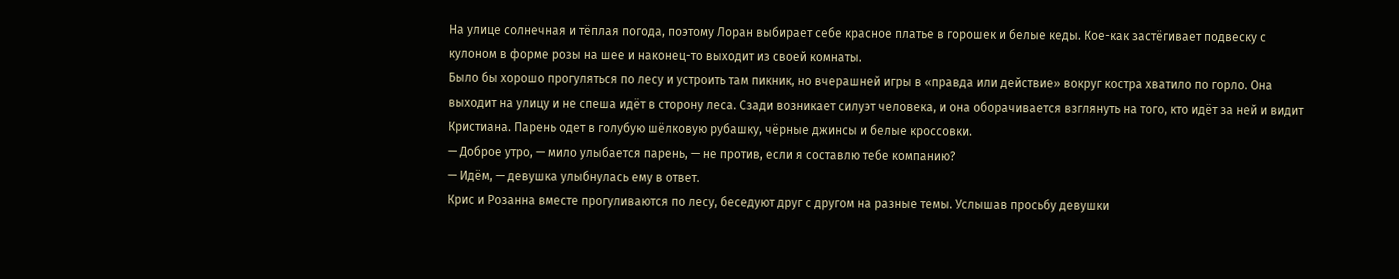На улице солнечная и тёплая погода, поэтому Лоран выбирает себе красное платье в горошек и белые кеды. Кое-как застёгивает подвеску с кулоном в форме розы на шее и наконец-то выходит из своей комнаты.
Было бы хорошо прогуляться по лесу и устроить там пикник, но вчерашней игры в «правда или действие» вокруг костра хватило по горло. Она выходит на улицу и не спеша идёт в сторону леса. Сзади возникает силуэт человека, и она оборачивается взглянуть на того, кто идёт за ней и видит Кристиана. Парень одет в голубую шёлковую рубашку, чёрные джинсы и белые кроссовки.
— Доброе утро, — мило улыбается парень, — не против, если я составлю тебе компанию?
— Идём, — девушка улыбнулась ему в ответ.
Крис и Розанна вместе прогуливаются по лесу, беседуют друг с другом на разные темы. Услышав просьбу девушки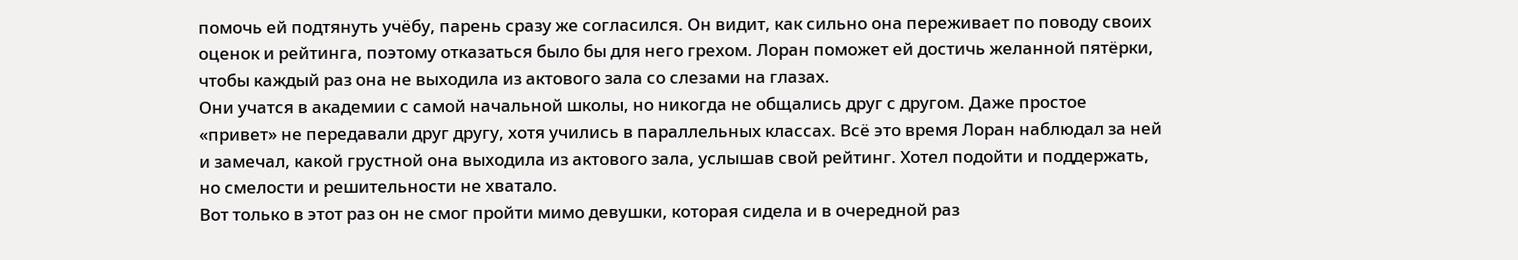помочь ей подтянуть учёбу, парень сразу же согласился. Он видит, как сильно она переживает по поводу своих оценок и рейтинга, поэтому отказаться было бы для него грехом. Лоран поможет ей достичь желанной пятёрки, чтобы каждый раз она не выходила из актового зала со слезами на глазах.
Они учатся в академии с самой начальной школы, но никогда не общались друг с другом. Даже простое «привет» не передавали друг другу, хотя учились в параллельных классах. Всё это время Лоран наблюдал за ней и замечал, какой грустной она выходила из актового зала, услышав свой рейтинг. Хотел подойти и поддержать, но смелости и решительности не хватало.
Вот только в этот раз он не смог пройти мимо девушки, которая сидела и в очередной раз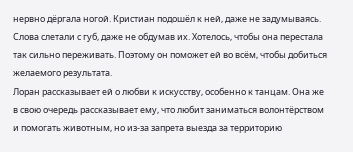нервно дёргала ногой. Кристиан подошёл к ней, даже не задумываясь. Слова слетали с губ, даже не обдумав их. Хотелось, чтобы она перестала так сильно переживать. Поэтому он поможет ей во всём, чтобы добиться желаемого результата.
Лоран рассказывает ей о любви к искусству, особенно к танцам. Она же в свою очередь рассказывает ему, что любит заниматься волонтёрством и помогать животным, но из-за запрета выезда за территорию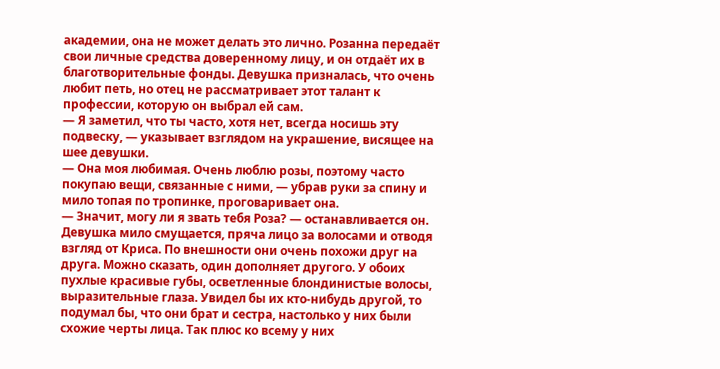академии, она не может делать это лично. Розанна передаёт свои личные средства доверенному лицу, и он отдаёт их в благотворительные фонды. Девушка призналась, что очень любит петь, но отец не рассматривает этот талант к профессии, которую он выбрал ей сам.
— Я заметил, что ты часто, хотя нет, всегда носишь эту подвеску, — указывает взглядом на украшение, висящее на шее девушки.
— Она моя любимая. Очень люблю розы, поэтому часто покупаю вещи, связанные с ними, — убрав руки за спину и мило топая по тропинке, проговаривает она.
— Значит, могу ли я звать тебя Роза? — останавливается он.
Девушка мило смущается, пряча лицо за волосами и отводя взгляд от Криса. По внешности они очень похожи друг на друга. Можно сказать, один дополняет другого. У обоих пухлые красивые губы, осветленные блондинистые волосы, выразительные глаза. Увидел бы их кто-нибудь другой, то подумал бы, что они брат и сестра, настолько у них были схожие черты лица. Так плюс ко всему у них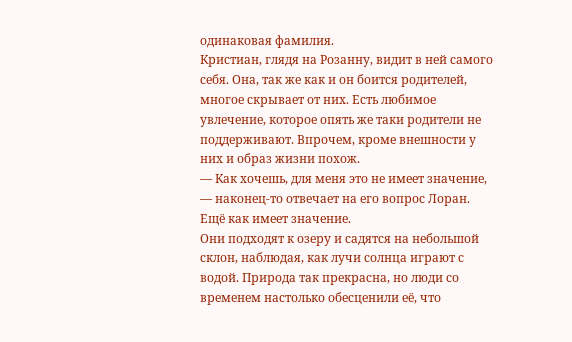одинаковая фамилия.
Кристиан, глядя на Розанну, видит в ней самого себя. Она, так же как и он боится родителей, многое скрывает от них. Есть любимое увлечение, которое опять же таки родители не поддерживают. Впрочем, кроме внешности у них и образ жизни похож.
— Как хочешь, для меня это не имеет значение, — наконец-то отвечает на его вопрос Лоран.
Ещё как имеет значение.
Они подходят к озеру и садятся на небольшой склон, наблюдая, как лучи солнца играют с водой. Природа так прекрасна, но люди со временем настолько обесценили её, что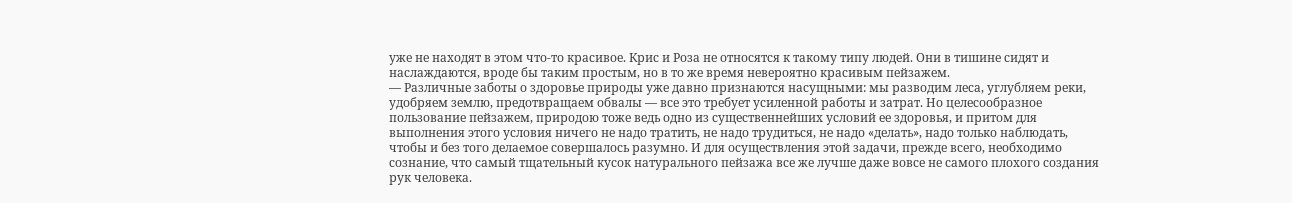уже не находят в этом что-то красивое. Крис и Роза не относятся к такому типу людей. Они в тишине сидят и наслаждаются, вроде бы таким простым, но в то же время невероятно красивым пейзажем.
— Различные заботы о здоровье природы уже давно признаются насущными: мы разводим леса, углубляем реки, удобряем землю, предотвращаем обвалы — все это требует усиленной работы и затрат. Но целесообразное пользование пейзажем, природою тоже ведь одно из существеннейших условий ее здоровья, и притом для выполнения этого условия ничего не надо тратить, не надо трудиться, не надо «делать», надо только наблюдать, чтобы и без того делаемое совершалось разумно. И для осуществления этой задачи, прежде всего, необходимо сознание, что самый тщательный кусок натурального пейзажа все же лучше даже вовсе не самого плохого создания рук человека.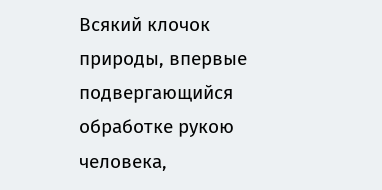Всякий клочок природы, впервые подвергающийся обработке рукою человека,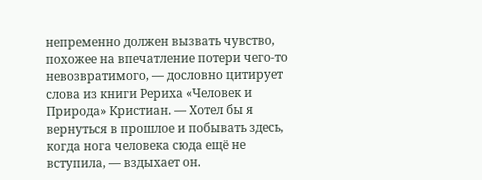непременно должен вызвать чувство, похожее на впечатление потери чего-то невозвратимого, — дословно цитирует слова из книги Рериха «Человек и Природа» Кристиан. — Хотел бы я вернуться в прошлое и побывать здесь, когда нога человека сюда ещё не вступила, — вздыхает он.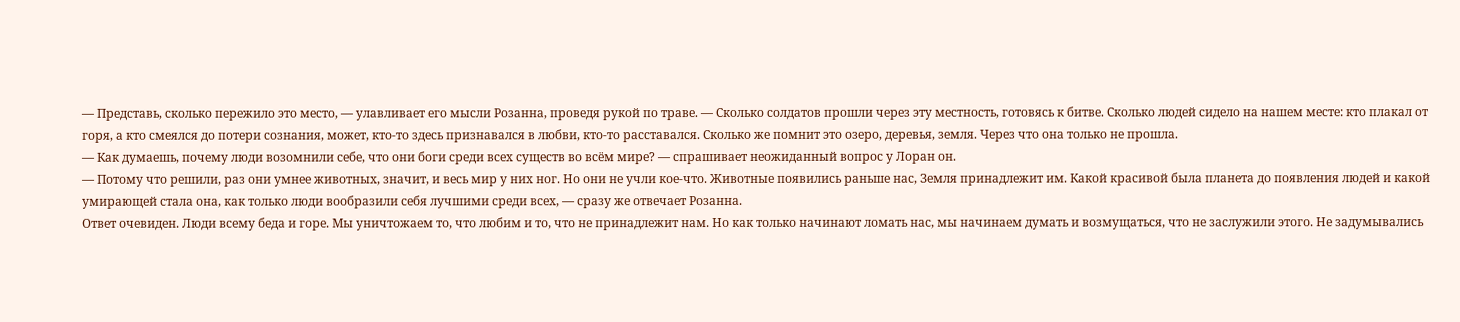— Представь, сколько пережило это место, — улавливает его мысли Розанна, проведя рукой по траве. — Сколько солдатов прошли через эту местность, готовясь к битве. Сколько людей сидело на нашем месте: кто плакал от горя, а кто смеялся до потери сознания, может, кто-то здесь признавался в любви, кто-то расставался. Сколько же помнит это озеро, деревья, земля. Через что она только не прошла.
— Как думаешь, почему люди возомнили себе, что они боги среди всех существ во всём мире? — спрашивает неожиданный вопрос у Лоран он.
— Потому что решили, раз они умнее животных, значит, и весь мир у них ног. Но они не учли кое-что. Животные появились раньше нас, Земля принадлежит им. Какой красивой была планета до появления людей и какой умирающей стала она, как только люди вообразили себя лучшими среди всех, — сразу же отвечает Розанна.
Ответ очевиден. Люди всему беда и горе. Мы уничтожаем то, что любим и то, что не принадлежит нам. Но как только начинают ломать нас, мы начинаем думать и возмущаться, что не заслужили этого. Не задумывались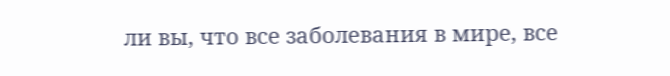ли вы, что все заболевания в мире, все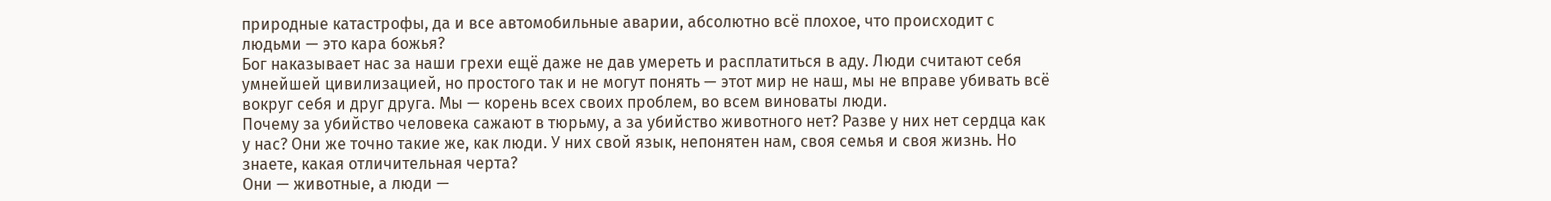природные катастрофы, да и все автомобильные аварии, абсолютно всё плохое, что происходит с людьми — это кара божья?
Бог наказывает нас за наши грехи ещё даже не дав умереть и расплатиться в аду. Люди считают себя умнейшей цивилизацией, но простого так и не могут понять — этот мир не наш, мы не вправе убивать всё вокруг себя и друг друга. Мы — корень всех своих проблем, во всем виноваты люди.
Почему за убийство человека сажают в тюрьму, а за убийство животного нет? Разве у них нет сердца как у нас? Они же точно такие же, как люди. У них свой язык, непонятен нам, своя семья и своя жизнь. Но знаете, какая отличительная черта?
Они — животные, а люди —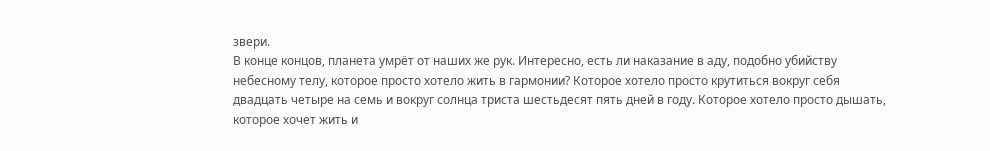звери.
В конце концов, планета умрёт от наших же рук. Интересно, есть ли наказание в аду, подобно убийству небесному телу, которое просто хотело жить в гармонии? Которое хотело просто крутиться вокруг себя двадцать четыре на семь и вокруг солнца триста шестьдесят пять дней в году. Которое хотело просто дышать, которое хочет жить и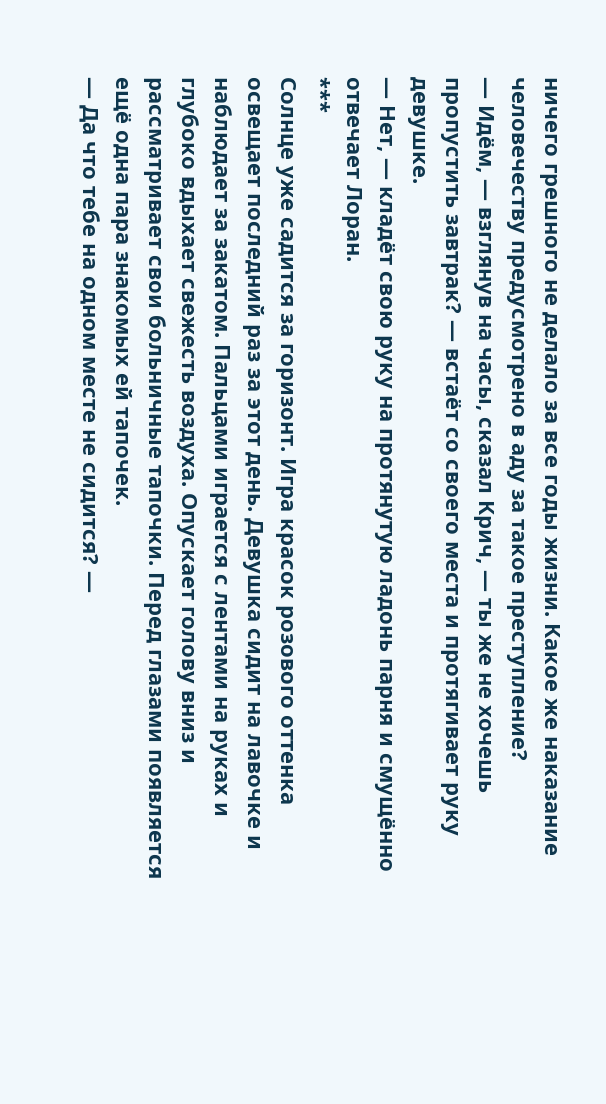ничего грешного не делало за все годы жизни. Какое же наказание человечеству предусмотрено в аду за такое преступление?
— Идём, — взглянув на часы, сказал Крич, — ты же не хочешь пропустить завтрак? — встаёт со своего места и протягивает руку девушке.
— Нет, — кладёт свою руку на протянутую ладонь парня и смущённо отвечает Лоран.
***
Солнце уже садится за горизонт. Игра красок розового оттенка освещает последний раз за этот день. Девушка сидит на лавочке и наблюдает за закатом. Пальцами играется с лентами на руках и глубоко вдыхает свежесть воздуха. Опускает голову вниз и рассматривает свои больничные тапочки. Перед глазами появляется ещё одна пара знакомых ей тапочек.
— Да что тебе на одном месте не сидится? —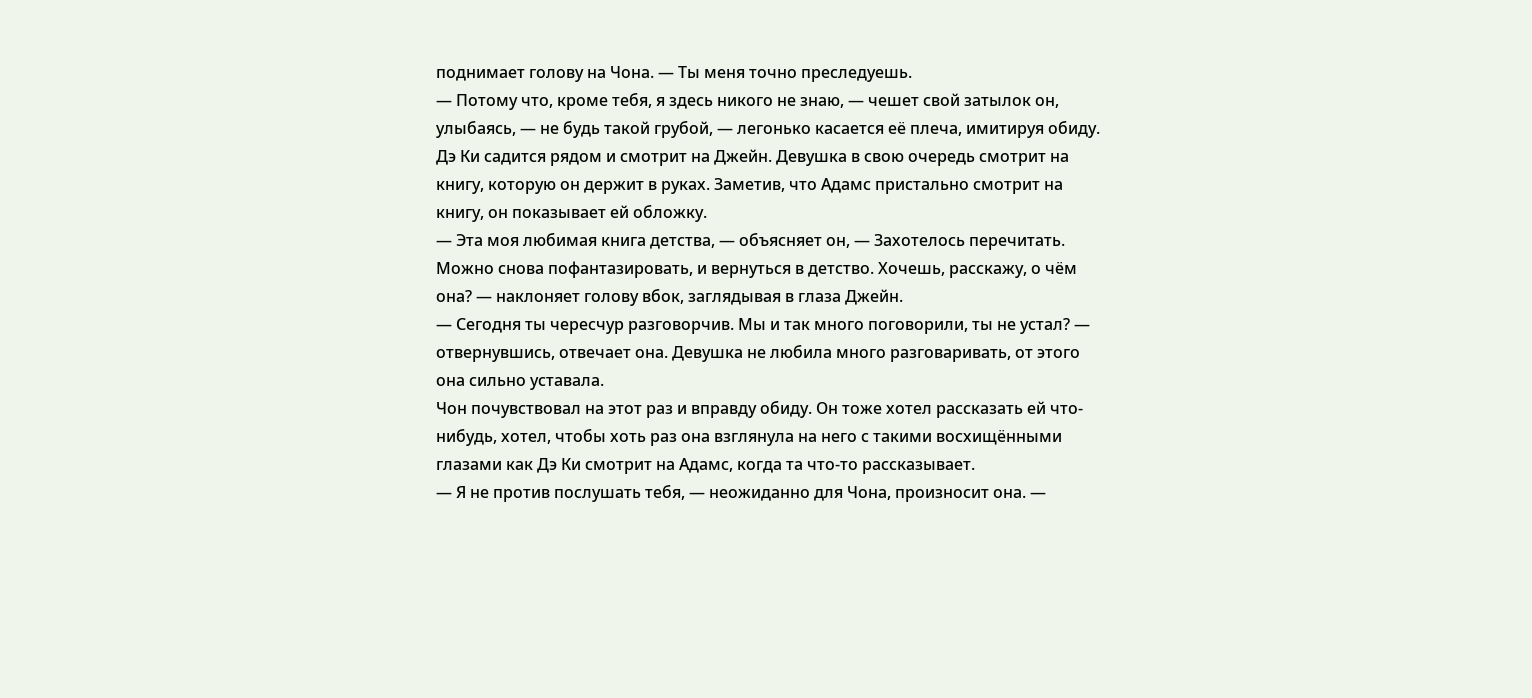поднимает голову на Чона. — Ты меня точно преследуешь.
— Потому что, кроме тебя, я здесь никого не знаю, — чешет свой затылок он, улыбаясь, — не будь такой грубой, — легонько касается её плеча, имитируя обиду.
Дэ Ки садится рядом и смотрит на Джейн. Девушка в свою очередь смотрит на книгу, которую он держит в руках. Заметив, что Адамс пристально смотрит на книгу, он показывает ей обложку.
— Эта моя любимая книга детства, — объясняет он, — Захотелось перечитать. Можно снова пофантазировать, и вернуться в детство. Хочешь, расскажу, о чём она? — наклоняет голову вбок, заглядывая в глаза Джейн.
— Сегодня ты чересчур разговорчив. Мы и так много поговорили, ты не устал? — отвернувшись, отвечает она. Девушка не любила много разговаривать, от этого она сильно уставала.
Чон почувствовал на этот раз и вправду обиду. Он тоже хотел рассказать ей что-нибудь, хотел, чтобы хоть раз она взглянула на него с такими восхищёнными глазами как Дэ Ки смотрит на Адамс, когда та что-то рассказывает.
— Я не против послушать тебя, — неожиданно для Чона, произносит она. —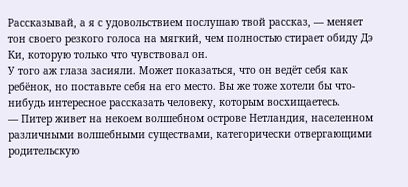Рассказывай, а я с удовольствием послушаю твой рассказ, — меняет тон своего резкого голоса на мягкий, чем полностью стирает обиду Дэ Ки, которую только что чувствовал он.
У того аж глаза засияли. Может показаться, что он ведёт себя как ребёнок, но поставьте себя на его место. Вы же тоже хотели бы что-нибудь интересное рассказать человеку, которым восхищаетесь.
— Питер живет на некоем волшебном острове Нетландия, населенном различными волшебными существами, категорически отвергающими родительскую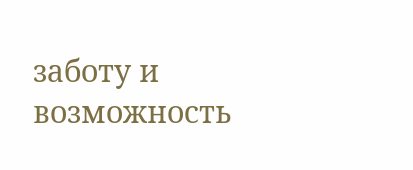заботу и возможность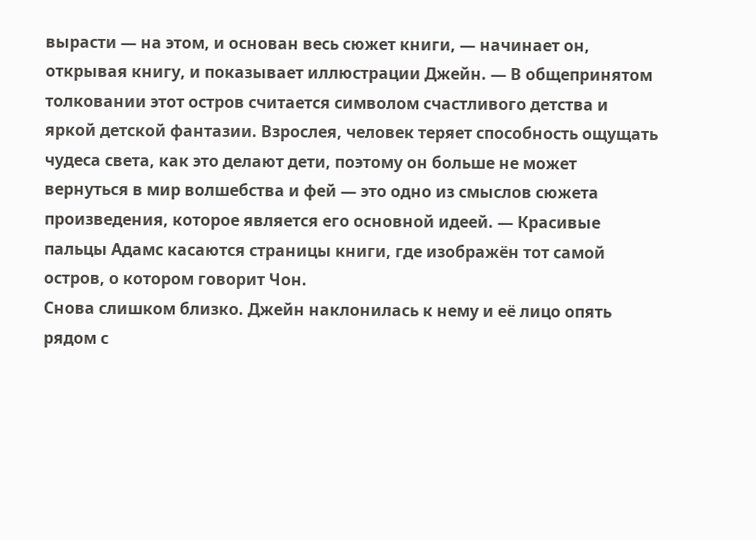вырасти — на этом, и основан весь сюжет книги, — начинает он, открывая книгу, и показывает иллюстрации Джейн. — В общепринятом толковании этот остров считается символом счастливого детства и яркой детской фантазии. Взрослея, человек теряет способность ощущать чудеса света, как это делают дети, поэтому он больше не может вернуться в мир волшебства и фей — это одно из смыслов сюжета произведения, которое является его основной идеей. — Красивые пальцы Адамс касаются страницы книги, где изображён тот самой остров, о котором говорит Чон.
Снова слишком близко. Джейн наклонилась к нему и её лицо опять рядом с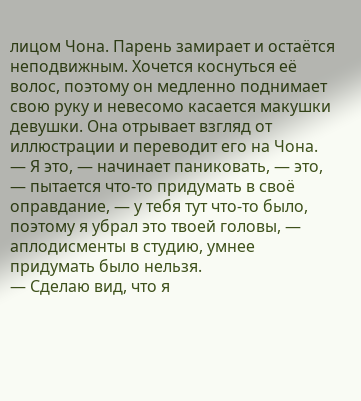лицом Чона. Парень замирает и остаётся неподвижным. Хочется коснуться её волос, поэтому он медленно поднимает свою руку и невесомо касается макушки девушки. Она отрывает взгляд от иллюстрации и переводит его на Чона.
— Я это, — начинает паниковать, — это, — пытается что-то придумать в своё оправдание, — у тебя тут что-то было, поэтому я убрал это твоей головы, — аплодисменты в студию, умнее придумать было нельзя.
— Сделаю вид, что я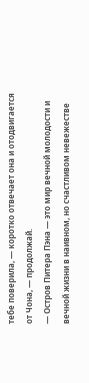тебе поверила, — коротко отвечает она и отодвигается от Чона, — продолжай.
— Остров Питера Пэна — это мир вечной молодости и вечной жизни в наивном, но счастливом невежестве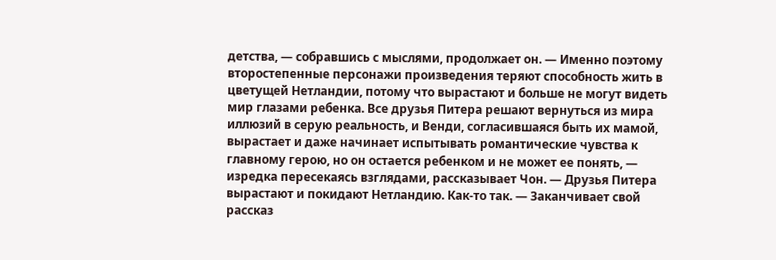детства, — собравшись с мыслями, продолжает он. — Именно поэтому второстепенные персонажи произведения теряют способность жить в цветущей Нетландии, потому что вырастают и больше не могут видеть мир глазами ребенка. Все друзья Питера решают вернуться из мира иллюзий в серую реальность, и Венди, согласившаяся быть их мамой, вырастает и даже начинает испытывать романтические чувства к главному герою, но он остается ребенком и не может ее понять, — изредка пересекаясь взглядами, рассказывает Чон. — Друзья Питера вырастают и покидают Нетландию. Как-то так. — Заканчивает свой рассказ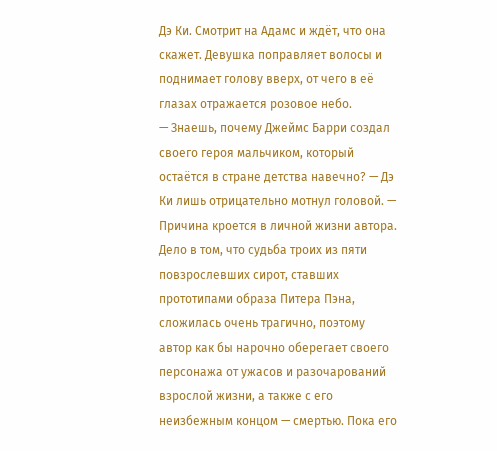Дэ Ки. Смотрит на Адамс и ждёт, что она скажет. Девушка поправляет волосы и поднимает голову вверх, от чего в её глазах отражается розовое небо.
— Знаешь, почему Джеймс Барри создал своего героя мальчиком, который остаётся в стране детства навечно? — Дэ Ки лишь отрицательно мотнул головой. — Причина кроется в личной жизни автора. Дело в том, что судьба троих из пяти повзрослевших сирот, ставших прототипами образа Питера Пэна, сложилась очень трагично, поэтому автор как бы нарочно оберегает своего персонажа от ужасов и разочарований взрослой жизни, а также с его неизбежным концом — смертью. Пока его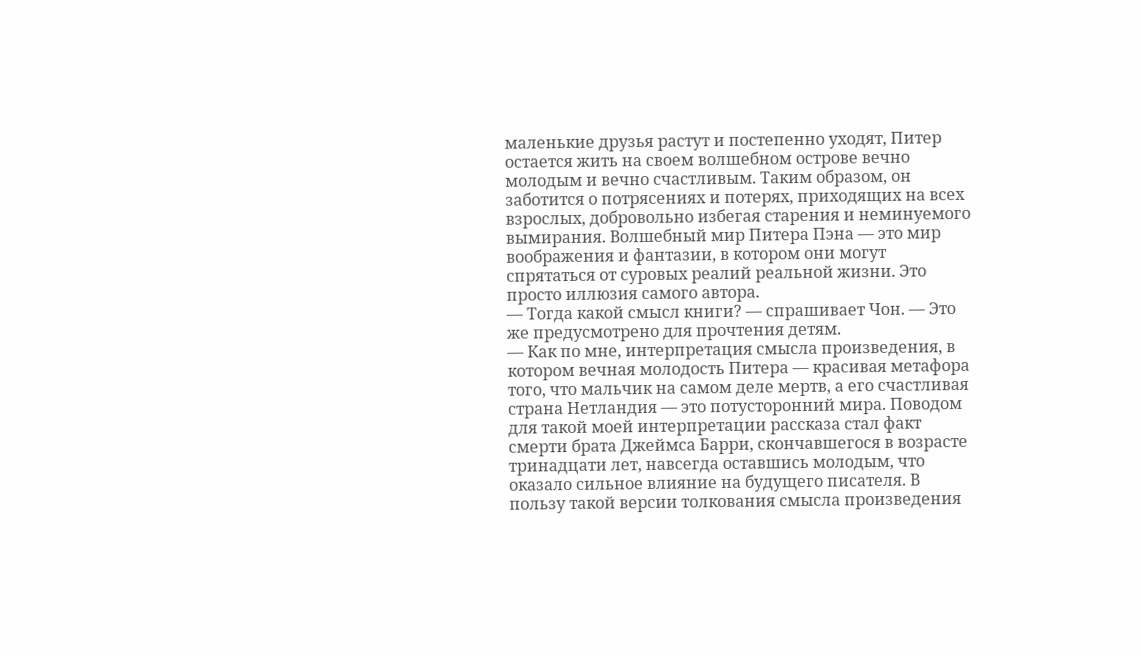маленькие друзья растут и постепенно уходят, Питер остается жить на своем волшебном острове вечно молодым и вечно счастливым. Таким образом, он заботится о потрясениях и потерях, приходящих на всех взрослых, добровольно избегая старения и неминуемого вымирания. Волшебный мир Питера Пэна — это мир воображения и фантазии, в котором они могут спрятаться от суровых реалий реальной жизни. Это просто иллюзия самого автора.
— Тогда какой смысл книги? — спрашивает Чон. — Это же предусмотрено для прочтения детям.
— Как по мне, интерпретация смысла произведения, в котором вечная молодость Питера — красивая метафора того, что мальчик на самом деле мертв, а его счастливая страна Нетландия — это потусторонний мира. Поводом для такой моей интерпретации рассказа стал факт смерти брата Джеймса Барри, скончавшегося в возрасте тринадцати лет, навсегда оставшись молодым, что оказало сильное влияние на будущего писателя. В пользу такой версии толкования смысла произведения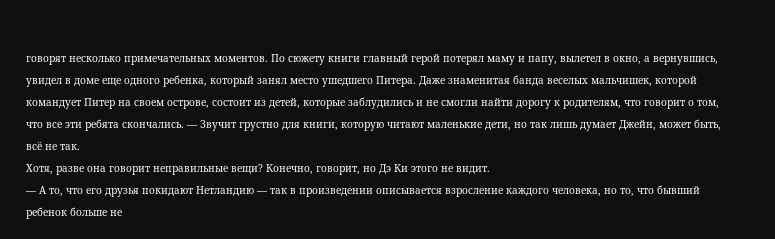говорят несколько примечательных моментов. По сюжету книги главный герой потерял маму и папу, вылетел в окно, а вернувшись, увидел в доме еще одного ребенка, который занял место ушедшего Питера. Даже знаменитая банда веселых мальчишек, которой командует Питер на своем острове, состоит из детей, которые заблудились и не смогли найти дорогу к родителям, что говорит о том, что все эти ребята скончались. — Звучит грустно для книги, которую читают маленькие дети, но так лишь думает Джейн, может быть, всё не так.
Хотя, разве она говорит неправильные вещи? Конечно, говорит, но Дэ Ки этого не видит.
— А то, что его друзья покидают Нетландию — так в произведении описывается взросление каждого человека, но то, что бывший ребенок больше не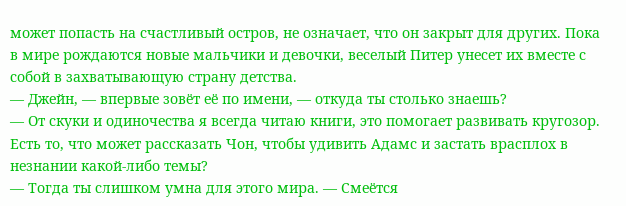может попасть на счастливый остров, не означает, что он закрыт для других. Пока в мире рождаются новые мальчики и девочки, веселый Питер унесет их вместе с собой в захватывающую страну детства.
— Джейн, — впервые зовёт её по имени, — откуда ты столько знаешь?
— От скуки и одиночества я всегда читаю книги, это помогает развивать кругозор.
Есть то, что может рассказать Чон, чтобы удивить Адамс и застать врасплох в незнании какой-либо темы?
— Тогда ты слишком умна для этого мира. — Смеётся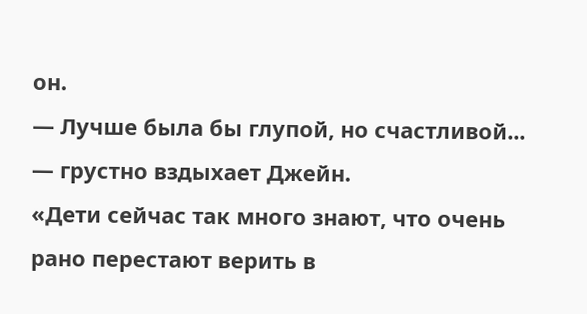он.
— Лучше была бы глупой, но счастливой... — грустно вздыхает Джейн.
«Дети сейчас так много знают, что очень рано перестают верить в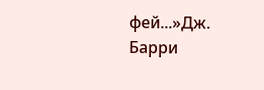фей...»Дж. Барри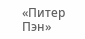«Питер Пэн»